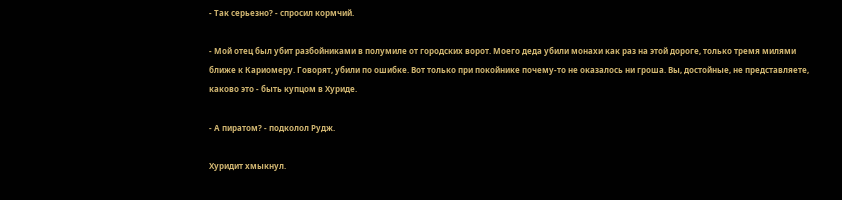- Так серьезно? - спросил кормчий.

- Мой отец был убит разбойниками в полумиле от городских ворот. Моего деда убили монахи как раз на этой дороге, только тремя милями ближе к Кариомеру. Говорят, убили по ошибке. Вот только при покойнике почему-то не оказалось ни гроша. Вы, достойные, не представляете, каково это - быть купцом в Хуриде.

- А пиратом? - подколол Рудж.

Хуридит хмыкнул.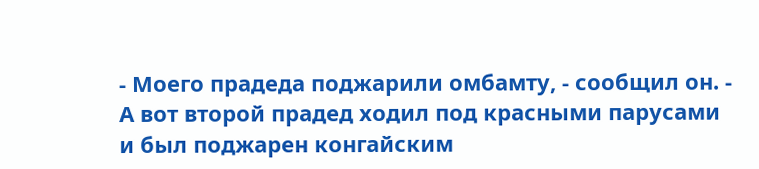- Моего прадеда поджарили омбамту, - сообщил он. - А вот второй прадед ходил под красными парусами и был поджарен конгайским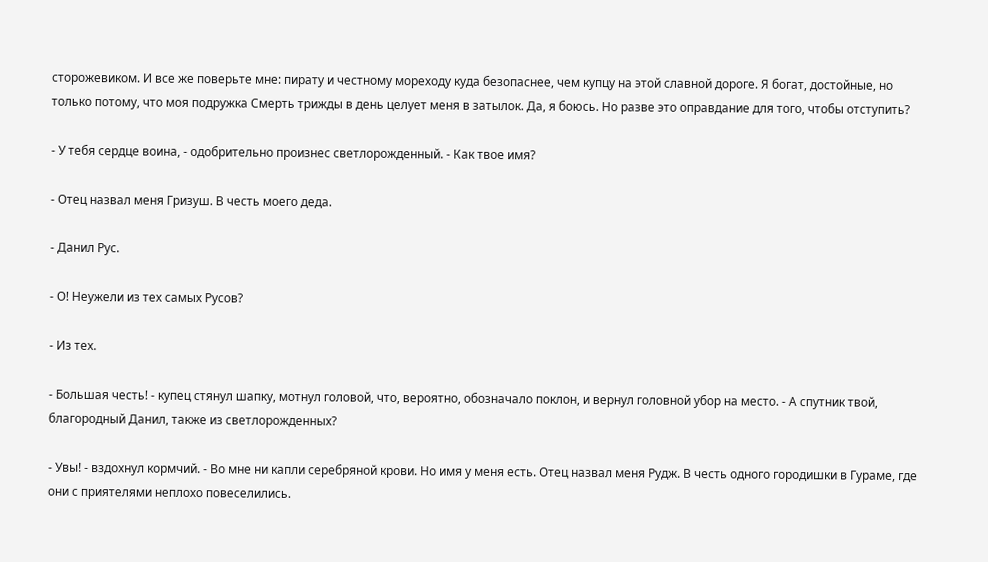сторожевиком. И все же поверьте мне: пирату и честному мореходу куда безопаснее, чем купцу на этой славной дороге. Я богат, достойные, но только потому, что моя подружка Смерть трижды в день целует меня в затылок. Да, я боюсь. Но разве это оправдание для того, чтобы отступить?

- У тебя сердце воина, - одобрительно произнес светлорожденный. - Как твое имя?

- Отец назвал меня Гризуш. В честь моего деда.

- Данил Рус.

- О! Неужели из тех самых Русов?

- Из тех.

- Большая честь! - купец стянул шапку, мотнул головой, что, вероятно, обозначало поклон, и вернул головной убор на место. - А спутник твой, благородный Данил, также из светлорожденных?

- Увы! - вздохнул кормчий. - Во мне ни капли серебряной крови. Но имя у меня есть. Отец назвал меня Рудж. В честь одного городишки в Гураме, где они с приятелями неплохо повеселились.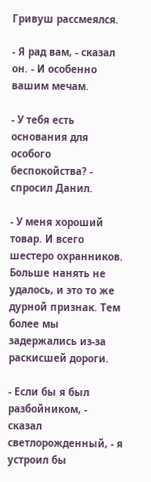Гривуш рассмеялся.

- Я рад вам, - сказал он. - И особенно вашим мечам.

- У тебя есть основания для особого беспокойства? - спросил Данил.

- У меня хороший товар. И всего шестеро охранников. Больше нанять не удалось, и это то же дурной признак. Тем более мы задержались из-за раскисшей дороги.

- Если бы я был разбойником, - сказал светлорожденный, - я устроил бы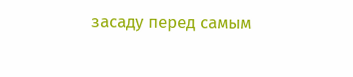засаду перед самым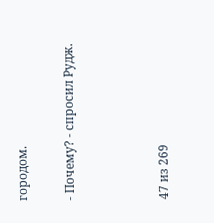городом.

- Почему? - спросил Рудж.



47 из 269